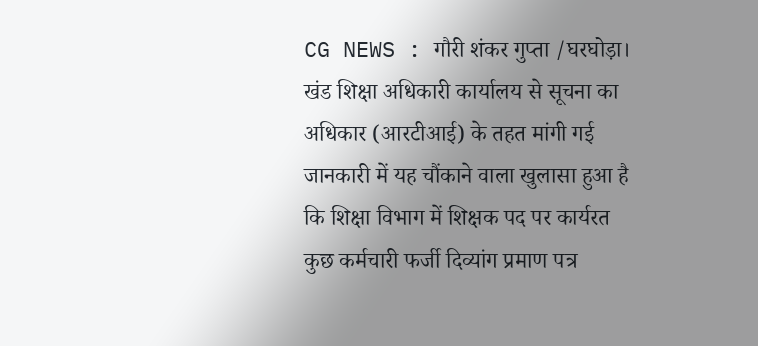CG NEWS : गौरी शंकर गुप्ता /घरघोड़ा। खंड शिक्षा अधिकारी कार्यालय से सूचना का अधिकार (आरटीआई) के तहत मांगी गई जानकारी में यह चौंकाने वाला खुलासा हुआ है कि शिक्षा विभाग में शिक्षक पद पर कार्यरत कुछ कर्मचारी फर्जी दिव्यांग प्रमाण पत्र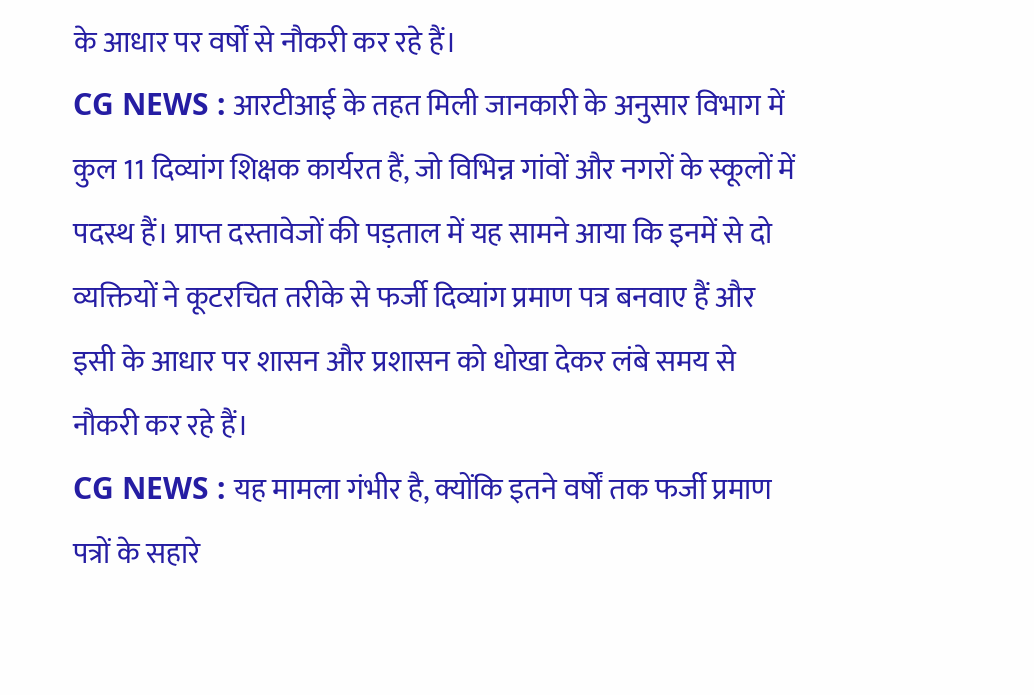के आधार पर वर्षों से नौकरी कर रहे हैं।
CG NEWS : आरटीआई के तहत मिली जानकारी के अनुसार विभाग में कुल 11 दिव्यांग शिक्षक कार्यरत हैं, जो विभिन्न गांवों और नगरों के स्कूलों में पदस्थ हैं। प्राप्त दस्तावेजों की पड़ताल में यह सामने आया कि इनमें से दो व्यक्तियों ने कूटरचित तरीके से फर्जी दिव्यांग प्रमाण पत्र बनवाए हैं और इसी के आधार पर शासन और प्रशासन को धोखा देकर लंबे समय से नौकरी कर रहे हैं।
CG NEWS : यह मामला गंभीर है, क्योंकि इतने वर्षों तक फर्जी प्रमाण पत्रों के सहारे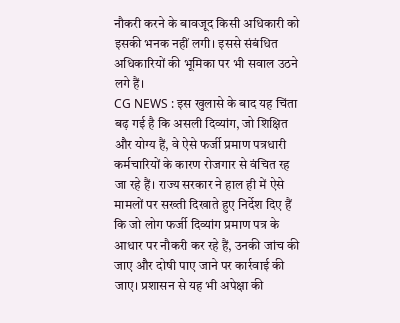नौकरी करने के बावजूद किसी अधिकारी को इसकी भनक नहीं लगी। इससे संबंधित अधिकारियों की भूमिका पर भी सवाल उठने लगे हैं।
CG NEWS : इस खुलासे के बाद यह चिंता बढ़ गई है कि असली दिव्यांग, जो शिक्षित और योग्य हैं, वे ऐसे फर्जी प्रमाण पत्रधारी कर्मचारियों के कारण रोजगार से वंचित रह जा रहे हैं। राज्य सरकार ने हाल ही में ऐसे मामलों पर सख्ती दिखाते हुए निर्देश दिए हैं कि जो लोग फर्जी दिव्यांग प्रमाण पत्र के आधार पर नौकरी कर रहे हैं, उनकी जांच की जाए और दोषी पाए जाने पर कार्रवाई की जाए। प्रशासन से यह भी अपेक्षा की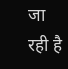जा रही है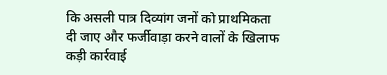कि असली पात्र दिव्यांग जनों को प्राथमिकता दी जाए और फर्जीवाड़ा करने वालों के खिलाफ कड़ी कार्रवाई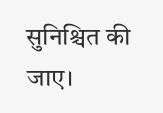सुनिश्चित की जाए।